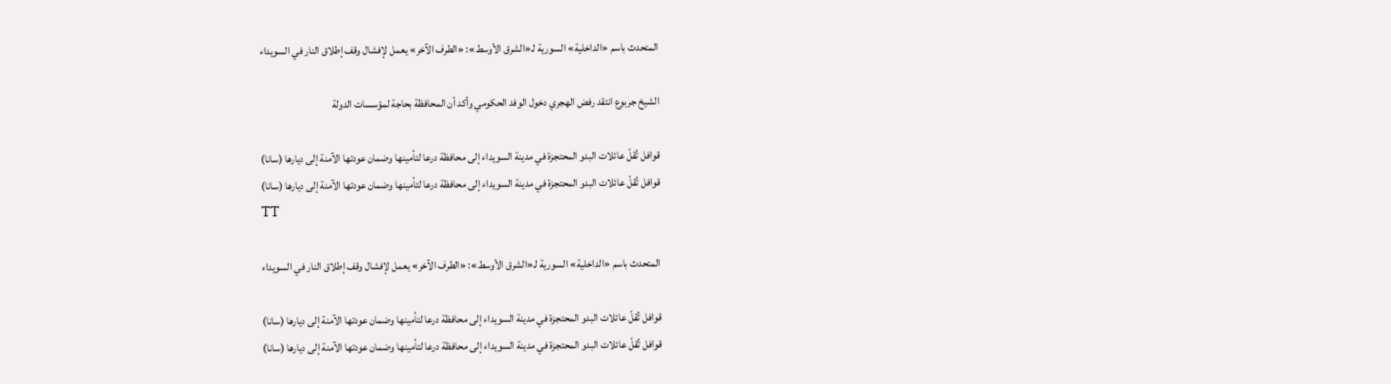المتحدث باسم «الداخلية» السورية لـ«الشرق الأوسط»: «الطرف الآخر» يعمل لإفشال وقف إطلاق النار في السويداء

الشيخ جربوع انتقد رفض الهجري دخول الوفد الحكومي وأكد أن المحافظة بحاجة لمؤسسات الدولة

قوافل تُقلّ عائلات البدو المحتجزة في مدينة السويداء إلى محافظة درعا لتأمينها وضمان عودتها الآمنة إلى ديارها (سانا)
قوافل تُقلّ عائلات البدو المحتجزة في مدينة السويداء إلى محافظة درعا لتأمينها وضمان عودتها الآمنة إلى ديارها (سانا)
TT

المتحدث باسم «الداخلية» السورية لـ«الشرق الأوسط»: «الطرف الآخر» يعمل لإفشال وقف إطلاق النار في السويداء

قوافل تُقلّ عائلات البدو المحتجزة في مدينة السويداء إلى محافظة درعا لتأمينها وضمان عودتها الآمنة إلى ديارها (سانا)
قوافل تُقلّ عائلات البدو المحتجزة في مدينة السويداء إلى محافظة درعا لتأمينها وضمان عودتها الآمنة إلى ديارها (سانا)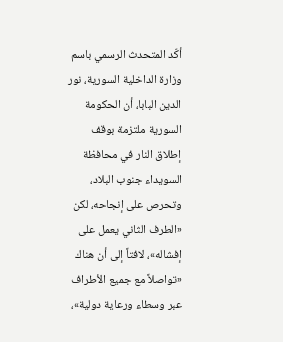أكّد المتحدث الرسمي باسم وزارة الداخلية السورية، نور الدين البابا، أن الحكومة السورية ملتزمة بوقف إطلاق النار في محافظة السويداء جنوب البلاد، وتحرص على إنجاحه، لكن «الطرف الثاني يعمل على إفشاله»، لافتاً إلى أن هناك «تواصلاً مع جميع الأطراف عبر وسطاء ورعاية دولية»،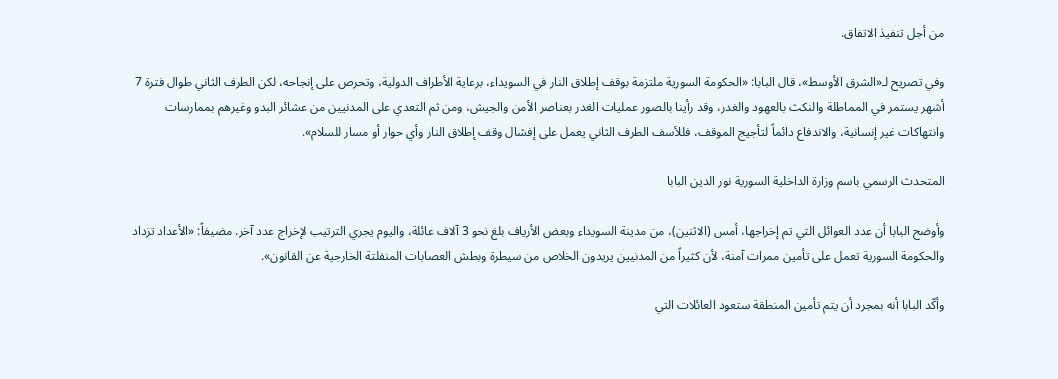من أجل تنفيذ الاتفاق.

وفي تصريح لـ«الشرق الأوسط»، قال البابا: «الحكومة السورية ملتزمة بوقف إطلاق النار في السويداء، برعاية الأطراف الدولية، وتحرص على إنجاحه، لكن الطرف الثاني طوال فترة 7 أشهر يستمر في المماطلة والنكث بالعهود والغدر، وقد رأينا بالصور عمليات الغدر بعناصر الأمن والجيش، ومن ثم التعدي على المدنيين من عشائر البدو وغيرهم بممارسات وانتهاكات غير إنسانية، والاندفاع دائماً لتأجيج الموقف، فللأسف الطرف الثاني يعمل على إفشال وقف إطلاق النار وأي حوار أو مسار للسلام».

المتحدث الرسمي باسم وزارة الداخلية السورية نور الدين البابا

وأوضح البابا أن عدد العوائل التي تم إخراجها، أمس (الاثنين)، من مدينة السويداء وبعض الأرياف بلغ نحو 3 آلاف عائلة، واليوم يجري الترتيب لإخراج عدد آخر. مضيفاً: «الأعداد تزداد والحكومة السورية تعمل على تأمين ممرات آمنة، لأن كثيراً من المدنيين يريدون الخلاص من سيطرة وبطش العصابات المنفلتة الخارجية عن القانون».

وأكّد البابا أنه بمجرد أن يتم تأمين المنطقة ستعود العائلات التي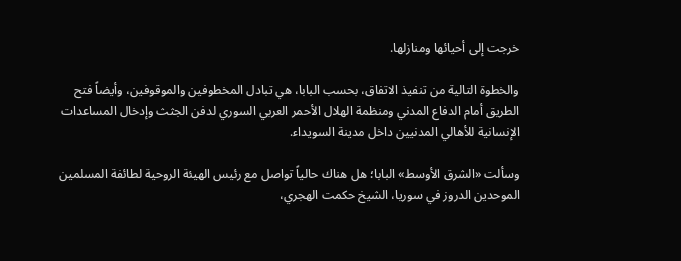خرجت إلى أحيائها ومنازلها.

والخطوة التالية من تنفيذ الاتفاق، بحسب البابا، هي تبادل المخطوفين والموقوفين، وأيضاً فتح الطريق أمام الدفاع المدني ومنظمة الهلال الأحمر العربي السوري لدفن الجثث وإدخال المساعدات الإنسانية للأهالي المدنيين داخل مدينة السويداء.

وسألت «الشرق الأوسط» البابا؛ هل هناك حالياً تواصل مع رئيس الهيئة الروحية لطائفة المسلمين الموحدين الدروز في سوريا، الشيخ حكمت الهجري،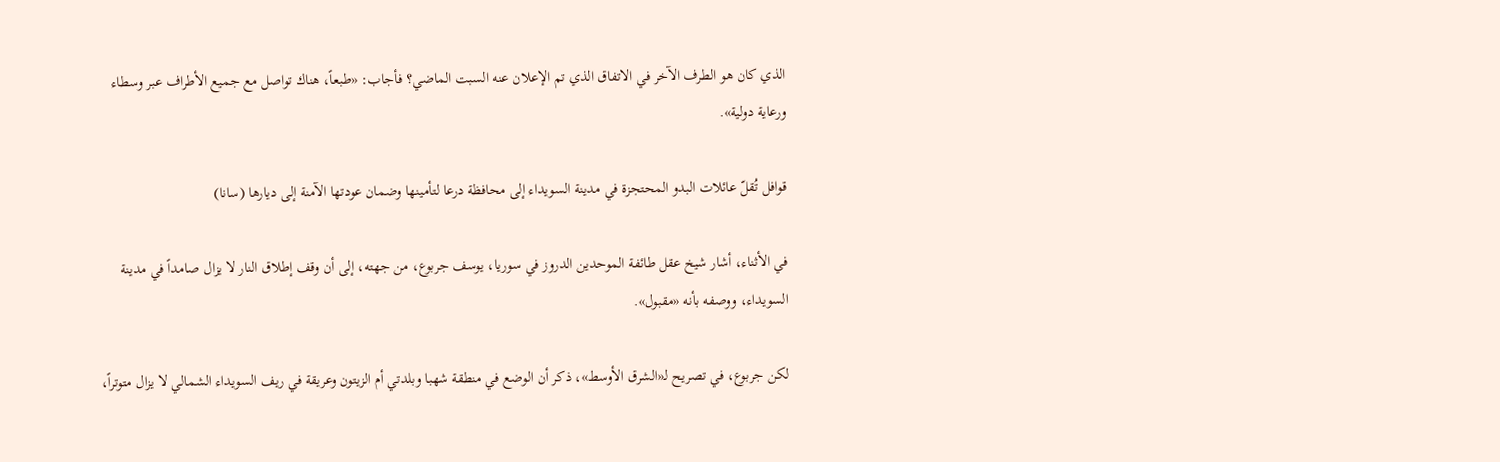الذي كان هو الطرف الآخر في الاتفاق الذي تم الإعلان عنه السبت الماضي؟ فأجاب: «طبعاً، هناك تواصل مع جميع الأطراف عبر وسطاء ورعاية دولية».

قوافل تُقلّ عائلات البدو المحتجزة في مدينة السويداء إلى محافظة درعا لتأمينها وضمان عودتها الآمنة إلى ديارها (سانا)

في الأثناء، أشار شيخ عقل طائفة الموحدين الدروز في سوريا، يوسف جربوع، من جهته، إلى أن وقف إطلاق النار لا يزال صامداً في مدينة السويداء، ووصفه بأنه «مقبول».

لكن جربوع، في تصريح لـ«الشرق الأوسط»، ذكر أن الوضع في منطقة شهبا وبلدتي أم الزيتون وعريقة في ريف السويداء الشمالي لا يزال متوتراً،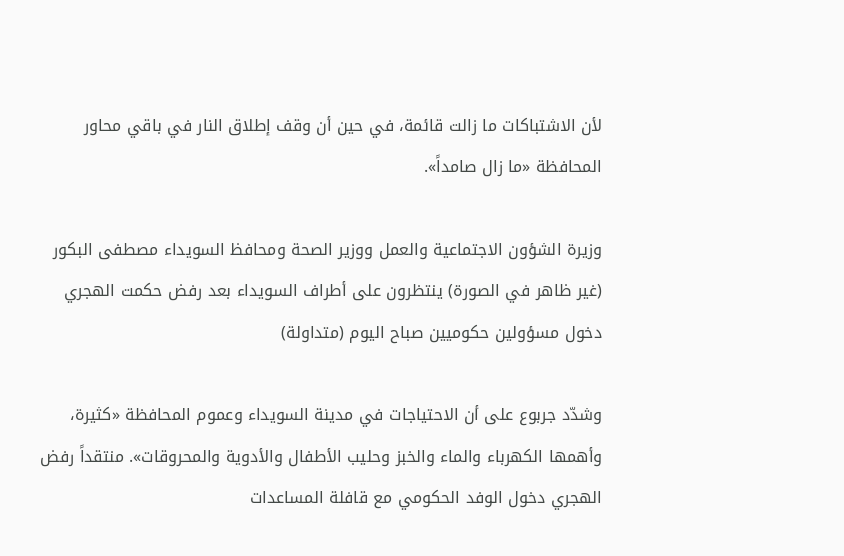لأن الاشتباكات ما زالت قائمة، في حين أن وقف إطلاق النار في باقي محاور المحافظة «ما زال صامداً».

وزيرة الشؤون الاجتماعية والعمل ووزير الصحة ومحافظ السويداء مصطفى البكور (غير ظاهر في الصورة) ينتظرون على أطراف السويداء بعد رفض حكمت الهجري دخول مسؤولين حكوميين صباح اليوم (متداولة)

وشدّد جربوع على أن الاحتياجات في مدينة السويداء وعموم المحافظة «كثيرة، وأهمها الكهرباء والماء والخبز وحليب الأطفال والأدوية والمحروقات». منتقداً رفض الهجري دخول الوفد الحكومي مع قافلة المساعدات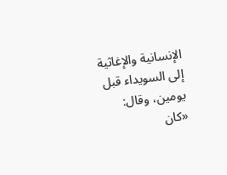الإنسانية والإغاثية إلى السويداء قبل يومين، وقال: «كان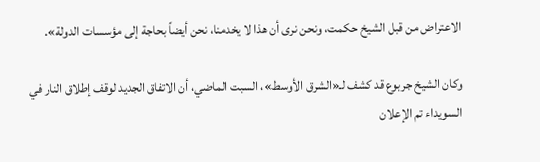الاعتراض من قبل الشيخ حكمت، ونحن نرى أن هذا لا يخدمنا، نحن أيضاً بحاجة إلى مؤسسات الدولة».

وكان الشيخ جربوع قد كشف لـ«الشرق الأوسط»، السبت الماضي، أن الاتفاق الجديد لوقف إطلاق النار في السويداء تم الإعلان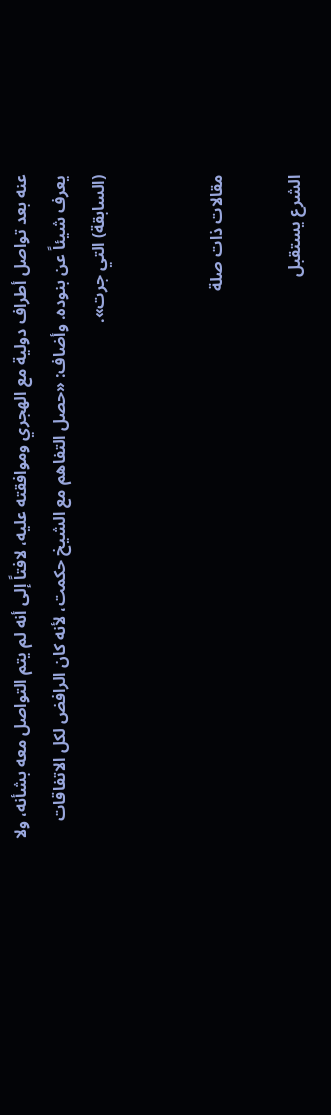عنه بعد تواصل أطراف دولية مع الهجري وموافقته عليه، لافتاً إلى أنه لم يتم التواصل معه بشأنه، ولا يعرف شيئاً عن بنوده. وأضاف: «حصل التفاهم مع الشيخ حكمت، لأنه كان الرافض لكل الاتفاقات (السابقة) التي جرت».


مقالات ذات صلة

الشرع يستقبل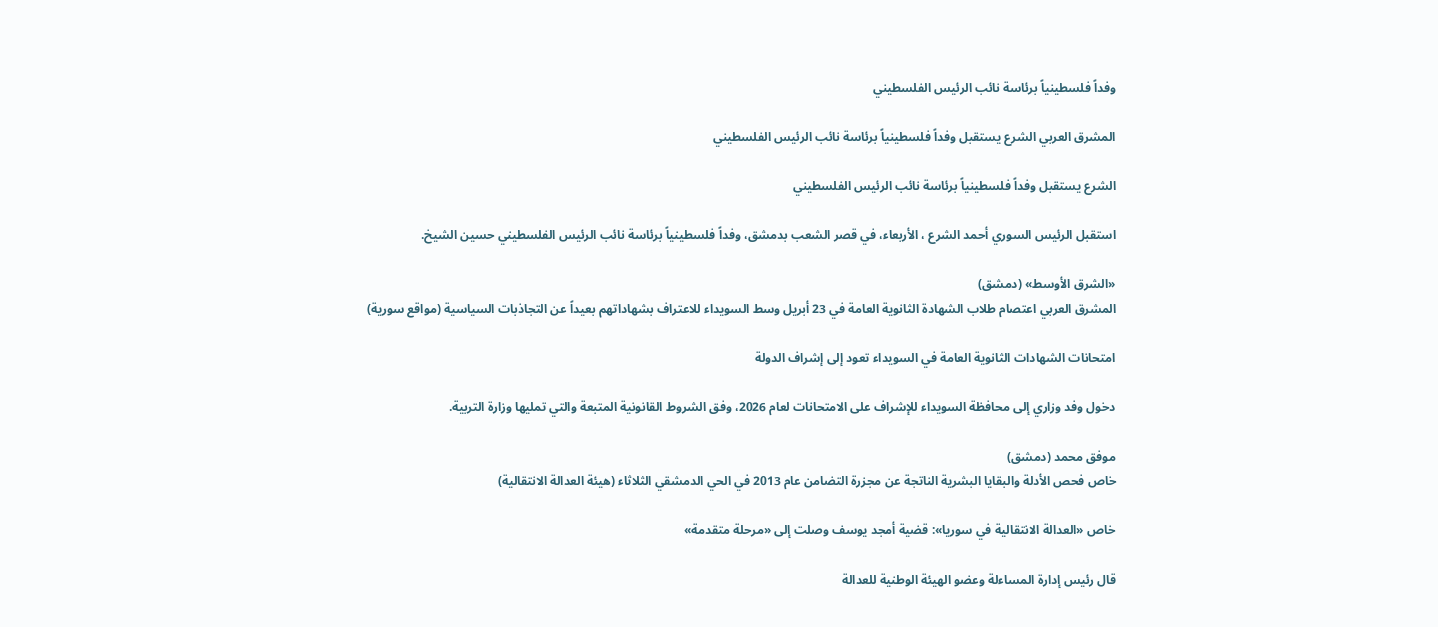وفداً فلسطينياً برئاسة نائب الرئيس الفلسطيني

المشرق العربي الشرع يستقبل وفداً فلسطينياً برئاسة نائب الرئيس الفلسطيني

الشرع يستقبل وفداً فلسطينياً برئاسة نائب الرئيس الفلسطيني

استقبل الرئيس السوري أحمد الشرع ، الأربعاء، في قصر الشعب بدمشق، وفداً فلسطينياً برئاسة نائب الرئيس الفلسطيني حسين الشيخ.

«الشرق الأوسط» (دمشق)
المشرق العربي اعتصام طلاب الشهادة الثانوية العامة في 23 أبريل وسط السويداء للاعتراف بشهاداتهم بعيداً عن التجاذبات السياسية (مواقع سورية)

امتحانات الشهادات الثانوية العامة في السويداء تعود إلى إشراف الدولة

دخول وفد وزاري إلى محافظة السويداء للإشراف على الامتحانات لعام 2026، وفق الشروط القانونية المتبعة والتي تمليها وزارة التربية.

موفق محمد (دمشق)
خاص فحص الأدلة والبقايا البشرية الناتجة عن مجزرة التضامن عام 2013 في الحي الدمشقي الثلاثاء (هيئة العدالة الانتقالية)

خاص «العدالة الانتقالية في سوريا»: قضية أمجد يوسف وصلت إلى «مرحلة متقدمة»

قال رئيس إدارة المساءلة وعضو الهيئة الوطنية للعدالة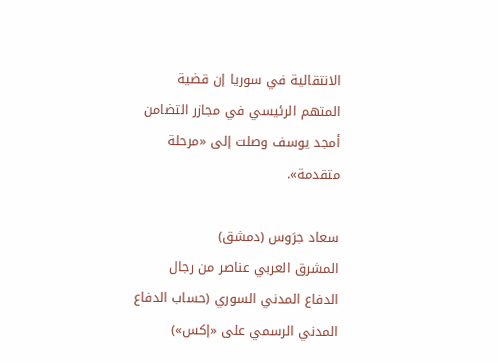الانتقالية في سوريا إن قضية المتهم الرئيسي في مجازر التضامن أمجد يوسف وصلت إلى «مرحلة متقدمة».

سعاد جرَوس (دمشق)
المشرق العربي عناصر من رجال الدفاع المدني السوري (حساب الدفاع المدني الرسمي على «إكس»)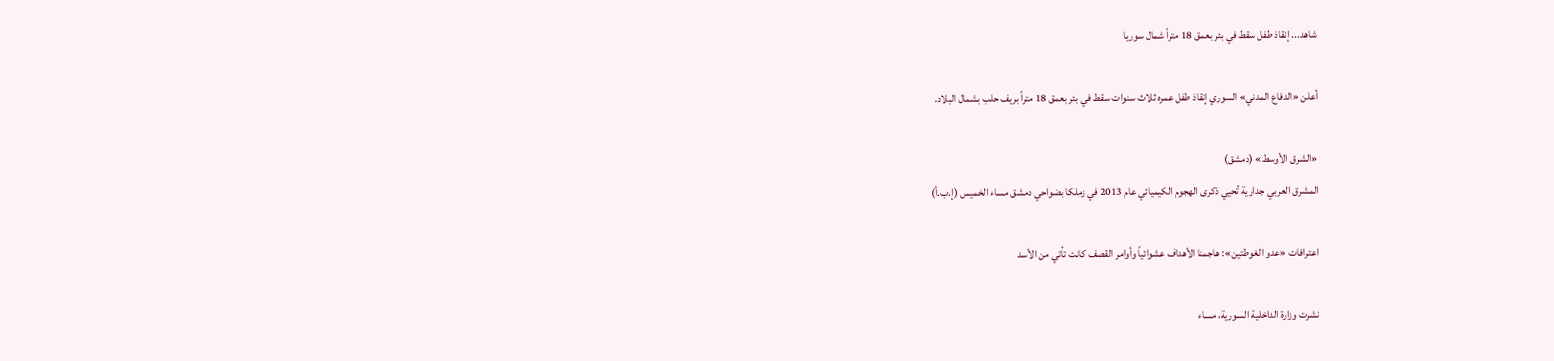شاهد... إنقاذ طفل سقط في بئر بعمق 18 متراً شمال سوريا

أعلن «الدفاع المدني» السوري إنقاذ طفل عمره ثلاث سنوات سقط في بئر بعمق 18 متراً بريف حلب بشمال البلاد.

«الشرق الأوسط» (دمشق)
المشرق العربي جدارية تُحيي ذكرى الهجوم الكيميائي عام 2013 في زملكا بضواحي دمشق مساء الخميس (إ.ب.أ)

اعترافات «عدو الغوطتين»: هاجمنا الأهداف عشوائياً وأوامر القصف كانت تأتي من الأسد

نشرت وزارة الداخلية السورية، مساء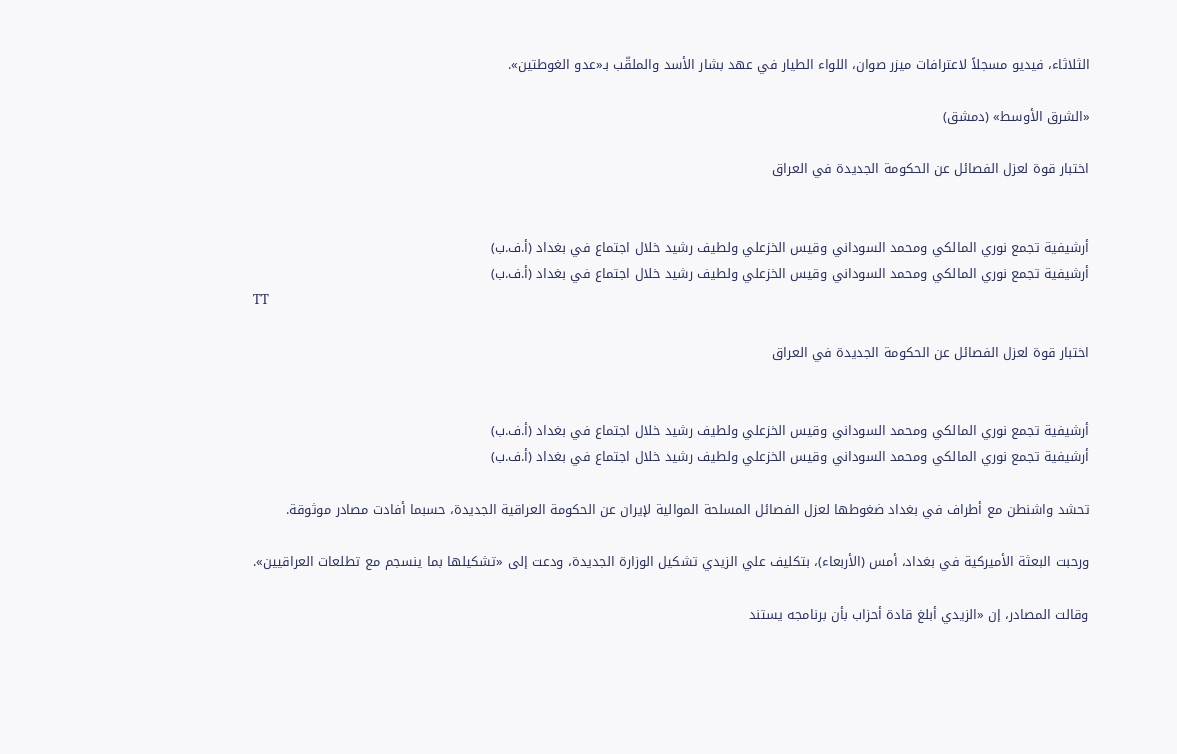الثلاثاء، فيديو مسجلاً لاعترافات ميزر صوان، اللواء الطيار في عهد بشار الأسد والملقّب بـ«عدو الغوطتين».

«الشرق الأوسط» (دمشق)

اختبار قوة لعزل الفصائل عن الحكومة الجديدة في العراق


أرشيفية تجمع نوري المالكي ومحمد السوداني وقيس الخزعلي ولطيف رشيد خلال اجتماع في بغداد (أ.ف.ب)
أرشيفية تجمع نوري المالكي ومحمد السوداني وقيس الخزعلي ولطيف رشيد خلال اجتماع في بغداد (أ.ف.ب)
TT

اختبار قوة لعزل الفصائل عن الحكومة الجديدة في العراق


أرشيفية تجمع نوري المالكي ومحمد السوداني وقيس الخزعلي ولطيف رشيد خلال اجتماع في بغداد (أ.ف.ب)
أرشيفية تجمع نوري المالكي ومحمد السوداني وقيس الخزعلي ولطيف رشيد خلال اجتماع في بغداد (أ.ف.ب)

تحشد واشنطن مع أطراف في بغداد ضغوطها لعزل الفصائل المسلحة الموالية لإيران عن الحكومة العراقية الجديدة، حسبما أفادت مصادر موثوقة.

ورحبت البعثة الأميركية في بغداد، أمس (الأربعاء)، بتكليف علي الزيدي تشكيل الوزارة الجديدة، ودعت إلى «تشكيلها بما ينسجم مع تطلعات العراقيين».

وقالت المصادر، إن «الزيدي أبلغ قادة أحزاب بأن برنامجه يستند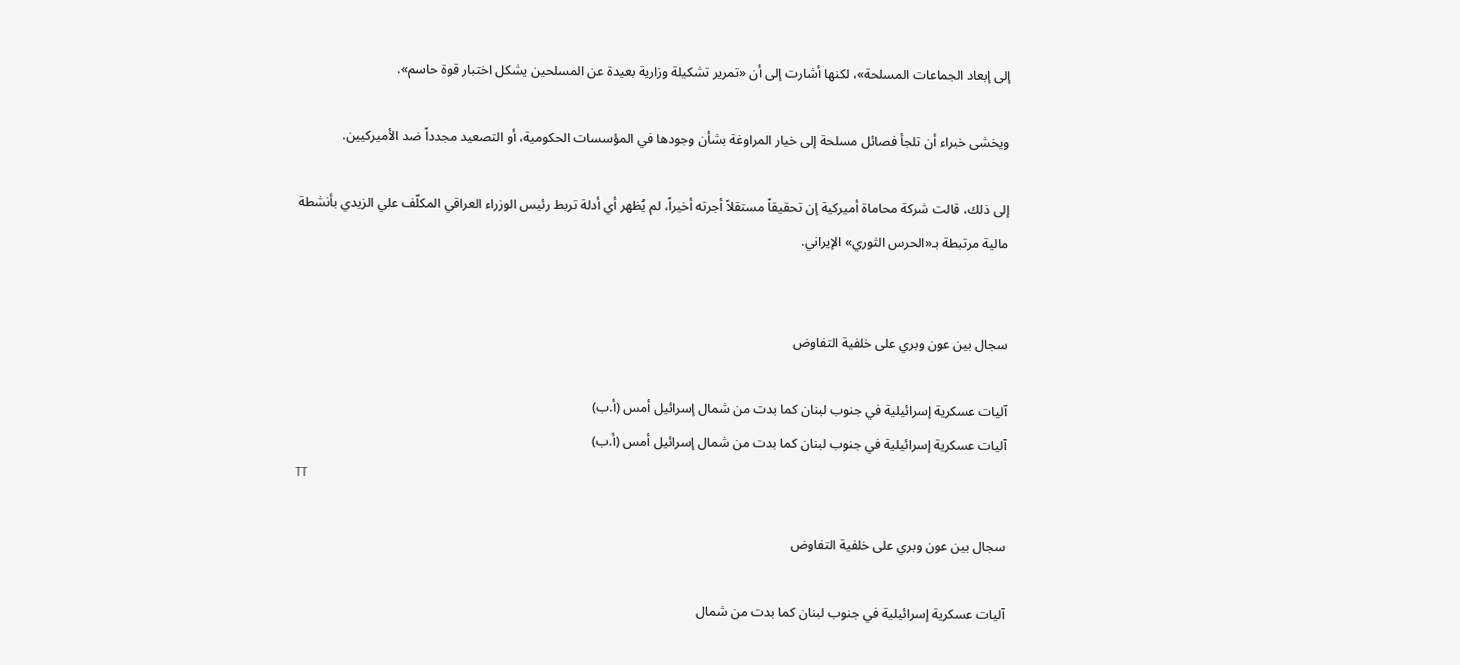إلى إبعاد الجماعات المسلحة»، لكنها أشارت إلى أن «تمرير تشكيلة وزارية بعيدة عن المسلحين يشكل اختبار قوة حاسم».

ويخشى خبراء أن تلجأ فصائل مسلحة إلى خيار المراوغة بشأن وجودها في المؤسسات الحكومية، أو التصعيد مجدداً ضد الأميركيين.

إلى ذلك، قالت شركة محاماة أميركية إن تحقيقاً مستقلاً أجرته أخيراً، لم يُظهر أي أدلة تربط رئيس الوزراء العراقي المكلّف علي الزيدي بأنشطة مالية مرتبطة بـ«الحرس الثوري» الإيراني.


سجال بين عون وبري على خلفية التفاوض

آليات عسكرية إسرائيلية في جنوب لبنان كما بدت من شمال إسرائيل أمس (أ.ب)
آليات عسكرية إسرائيلية في جنوب لبنان كما بدت من شمال إسرائيل أمس (أ.ب)
TT

سجال بين عون وبري على خلفية التفاوض

آليات عسكرية إسرائيلية في جنوب لبنان كما بدت من شمال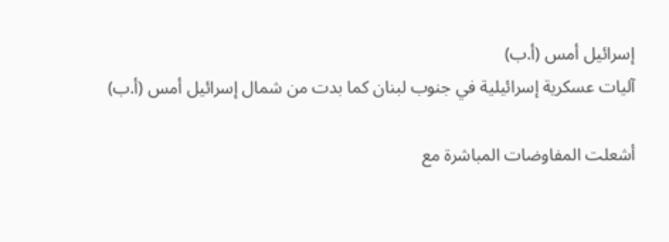إسرائيل أمس (أ.ب)
آليات عسكرية إسرائيلية في جنوب لبنان كما بدت من شمال إسرائيل أمس (أ.ب)

أشعلت المفاوضات المباشرة مع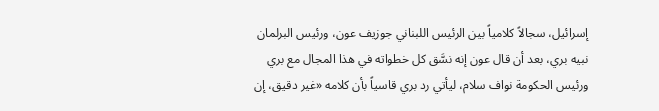إسرائيل، سجالاً كلامياً بين الرئيس اللبناني جوزيف عون، ورئيس البرلمان نبيه بري، بعد أن قال عون إنه نسَّق كل خطواته في هذا المجال مع بري ورئيس الحكومة نواف سلام، ليأتي رد بري قاسياً بأن كلامه «غير دقيق، إن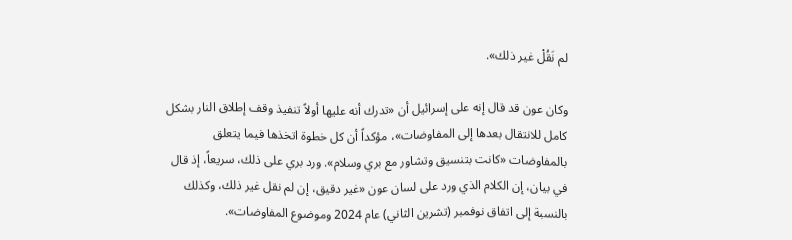لم نَقُلْ غير ذلك».

وكان عون قد قال إنه على إسرائيل أن «تدرك أنه عليها أولاً تنفيذ وقف إطلاق النار بشكل كامل للانتقال بعدها إلى المفاوضات»، مؤكداً أن كل خطوة اتخذها فيما يتعلق بالمفاوضات «كانت بتنسيق وتشاور مع بري وسلام». ورد بري على ذلك، سريعاً، إذ قال في بيان، إن الكلام الذي ورد على لسان عون «غير دقيق، إن لم نقل غير ذلك، وكذلك بالنسبة إلى اتفاق نوفمبر (تشرين الثاني) عام 2024 وموضوع المفاوضات».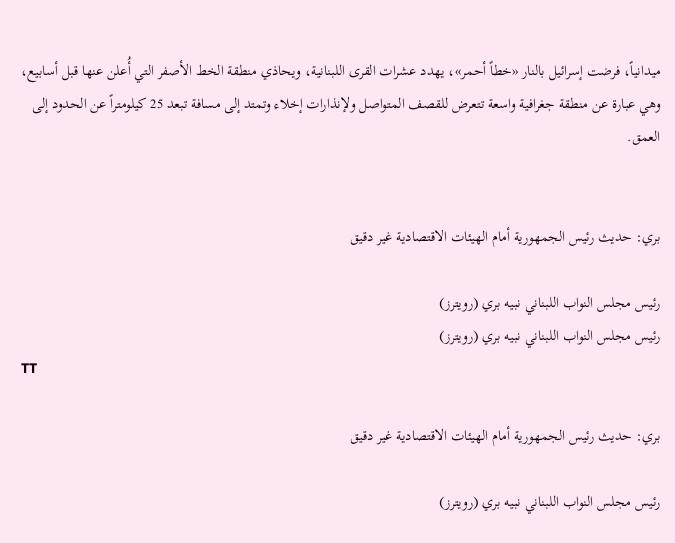ميدانياً، فرضت إسرائيل بالنار «خطاً أحمر»، يهدد عشرات القرى اللبنانية، ويحاذي منطقة الخط الأصفر التي أُعلن عنها قبل أسابيع، وهي عبارة عن منطقة جغرافية واسعة تتعرض للقصف المتواصل ولإنذارات إخلاء وتمتد إلى مسافة تبعد 25 كيلومتراً عن الحدود إلى العمق.


بري: حديث رئيس الجمهورية أمام الهيئات الاقتصادية غير دقيق

رئيس مجلس النواب اللبناني نبيه بري (رويترز)
رئيس مجلس النواب اللبناني نبيه بري (رويترز)
TT

بري: حديث رئيس الجمهورية أمام الهيئات الاقتصادية غير دقيق

رئيس مجلس النواب اللبناني نبيه بري (رويترز)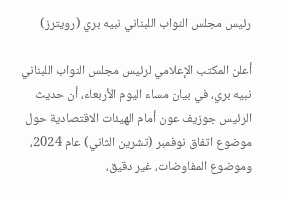رئيس مجلس النواب اللبناني نبيه بري (رويترز)

أعلن المكتب الإعلامي لرئيس مجلس النواب اللبناني نبيه بري، في بيان مساء اليوم الأربعاء، أن حديث الرئيس جوزيف عون أمام الهيئات الاقتصادية حول موضوع اتفاق نوفمبر (تشرين الثاني) عام 2024، وموضوع المفاوضات، غير دقيق،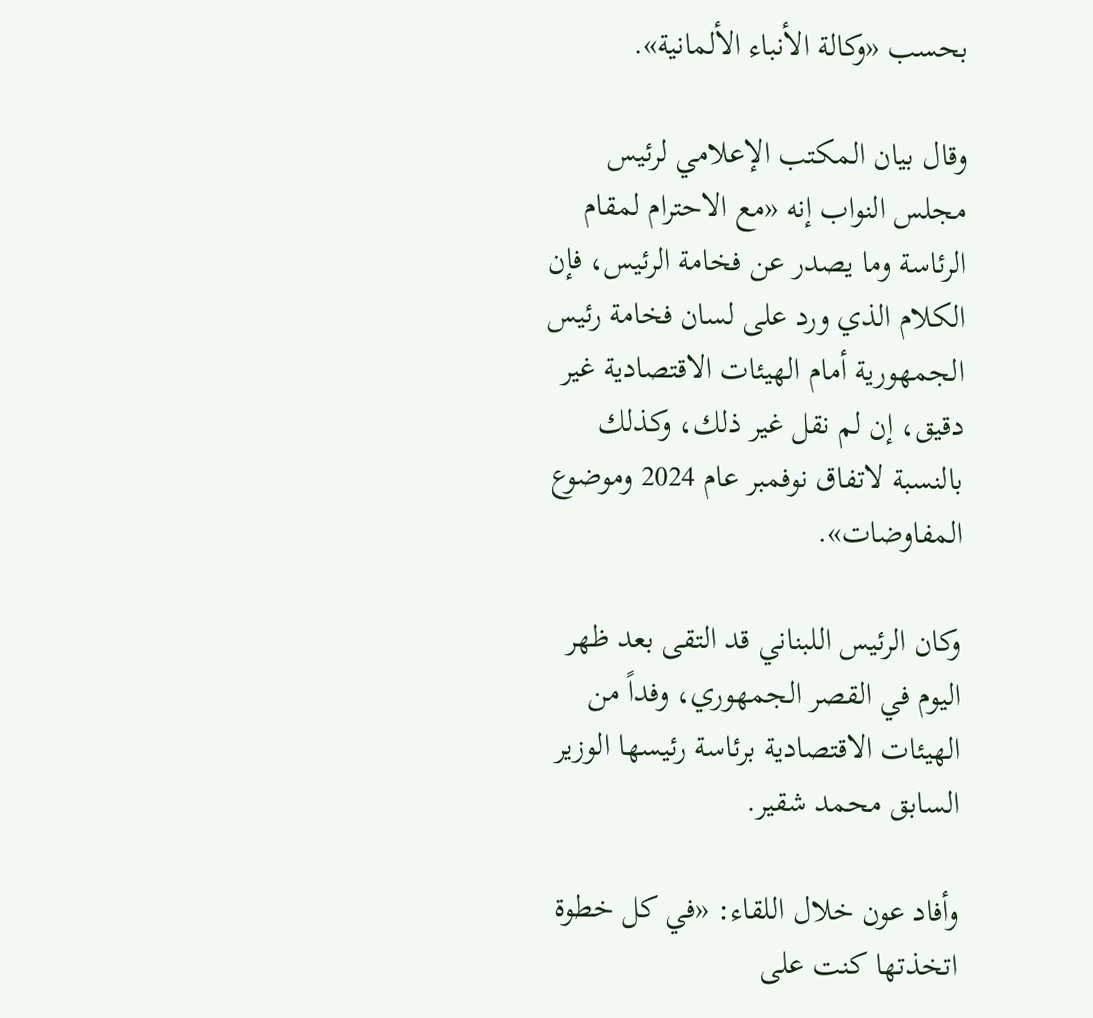بحسب «وكالة الأنباء الألمانية».

وقال بيان المكتب الإعلامي لرئيس مجلس النواب إنه «مع الاحترام لمقام الرئاسة وما يصدر عن فخامة الرئيس، فإن الكلام الذي ورد على لسان فخامة رئيس الجمهورية أمام الهيئات الاقتصادية غير دقيق، إن لم نقل غير ذلك، وكذلك بالنسبة لاتفاق نوفمبر عام 2024 وموضوع المفاوضات».

وكان الرئيس اللبناني قد التقى بعد ظهر اليوم في القصر الجمهوري، وفداً من الهيئات الاقتصادية برئاسة رئيسها الوزير السابق محمد شقير.

وأفاد عون خلال اللقاء: «في كل خطوة اتخذتها كنت على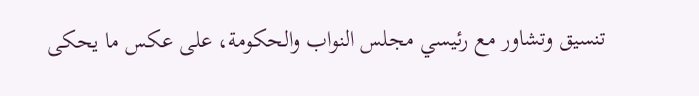تنسيق وتشاور مع رئيسي مجلس النواب والحكومة، على عكس ما يحكى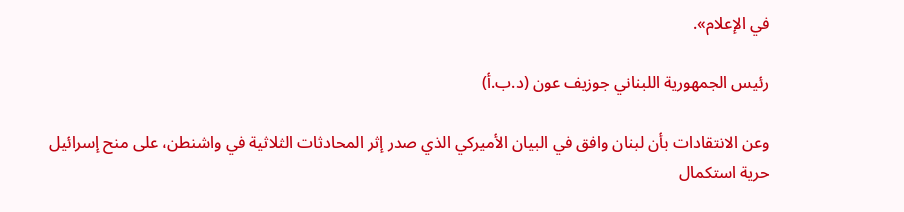في الإعلام».

رئيس الجمهورية اللبناني جوزيف عون (د.ب.أ)

وعن الانتقادات بأن لبنان وافق في البيان الأميركي الذي صدر إثر المحادثات الثلاثية في واشنطن، على منح إسرائيل حرية استكمال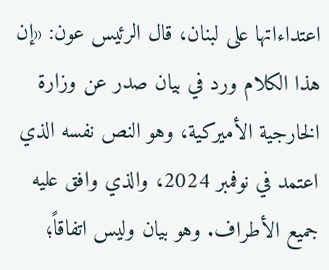اعتداءاتها على لبنان، قال الرئيس عون: «إن هذا الكلام ورد في بيان صدر عن وزارة الخارجية الأميركية، وهو النص نفسه الذي اعتمد في نوفمبر 2024، والذي وافق عليه جميع الأطراف. وهو بيان وليس اتفاقاً؛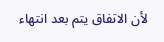لأن الاتفاق يتم بعد انتهاء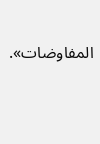المفاوضات».